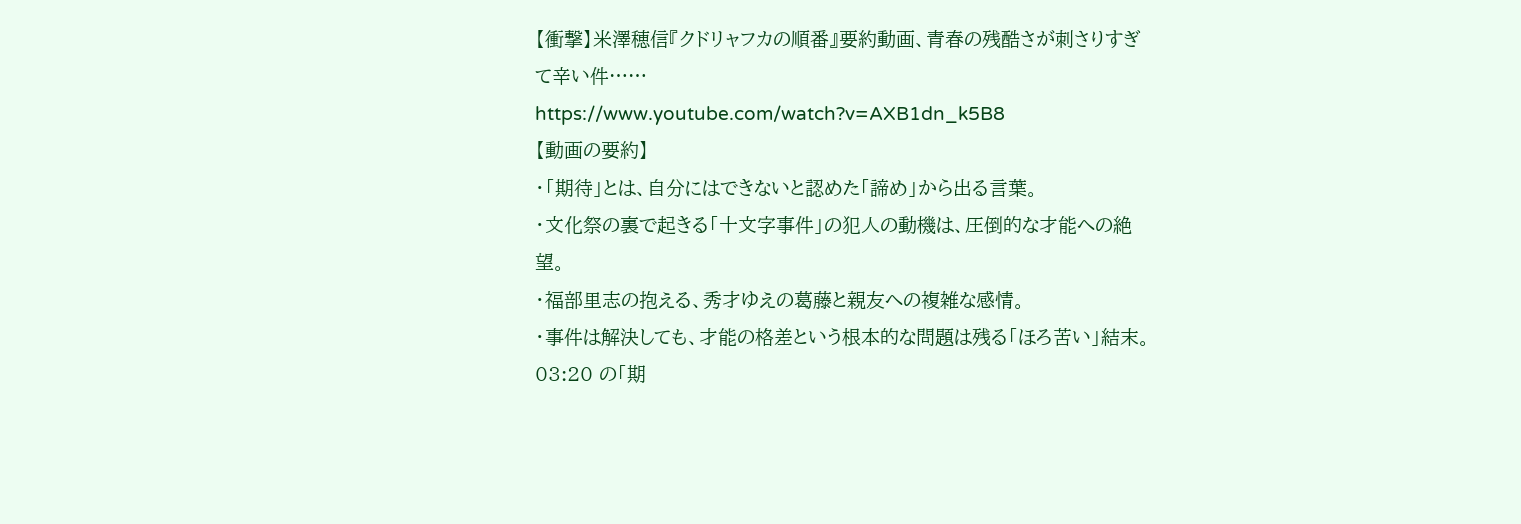【衝撃】米澤穂信『クドリャフカの順番』要約動画、青春の残酷さが刺さりすぎて辛い件……
https://www.youtube.com/watch?v=AXB1dn_k5B8
【動画の要約】
・「期待」とは、自分にはできないと認めた「諦め」から出る言葉。
・文化祭の裏で起きる「十文字事件」の犯人の動機は、圧倒的な才能への絶望。
・福部里志の抱える、秀才ゆえの葛藤と親友への複雑な感情。
・事件は解決しても、才能の格差という根本的な問題は残る「ほろ苦い」結末。
03:20 の「期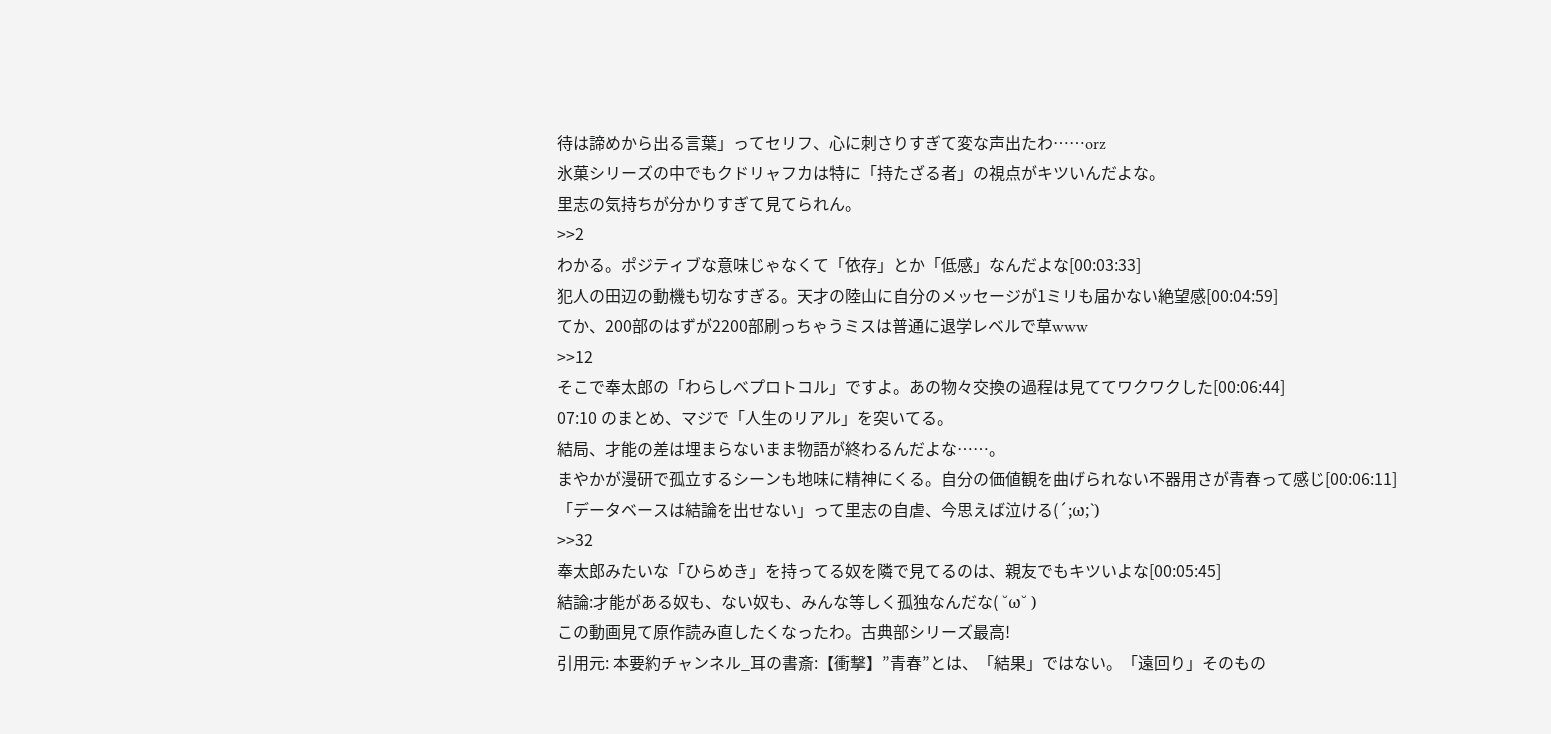待は諦めから出る言葉」ってセリフ、心に刺さりすぎて変な声出たわ……orz
氷菓シリーズの中でもクドリャフカは特に「持たざる者」の視点がキツいんだよな。
里志の気持ちが分かりすぎて見てられん。
>>2
わかる。ポジティブな意味じゃなくて「依存」とか「低感」なんだよな[00:03:33]
犯人の田辺の動機も切なすぎる。天才の陸山に自分のメッセージが1ミリも届かない絶望感[00:04:59]
てか、200部のはずが2200部刷っちゃうミスは普通に退学レベルで草www
>>12
そこで奉太郎の「わらしべプロトコル」ですよ。あの物々交換の過程は見ててワクワクした[00:06:44]
07:10 のまとめ、マジで「人生のリアル」を突いてる。
結局、才能の差は埋まらないまま物語が終わるんだよな……。
まやかが漫研で孤立するシーンも地味に精神にくる。自分の価値観を曲げられない不器用さが青春って感じ[00:06:11]
「データベースは結論を出せない」って里志の自虐、今思えば泣ける(´;ω;`)
>>32
奉太郎みたいな「ひらめき」を持ってる奴を隣で見てるのは、親友でもキツいよな[00:05:45]
結論:才能がある奴も、ない奴も、みんな等しく孤独なんだな( ˘ω˘ )
この動画見て原作読み直したくなったわ。古典部シリーズ最高!
引用元: 本要約チャンネル_耳の書斎:【衝撃】”青春”とは、「結果」ではない。「遠回り」そのもの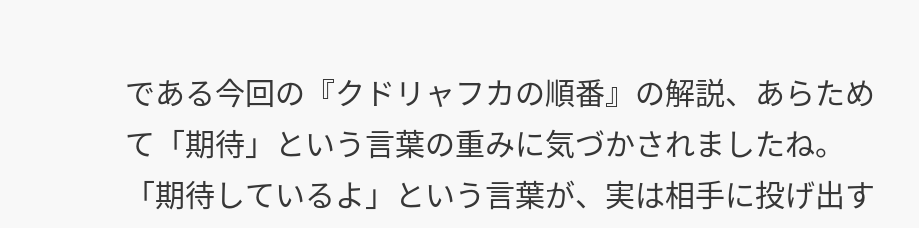である今回の『クドリャフカの順番』の解説、あらためて「期待」という言葉の重みに気づかされましたね。「期待しているよ」という言葉が、実は相手に投げ出す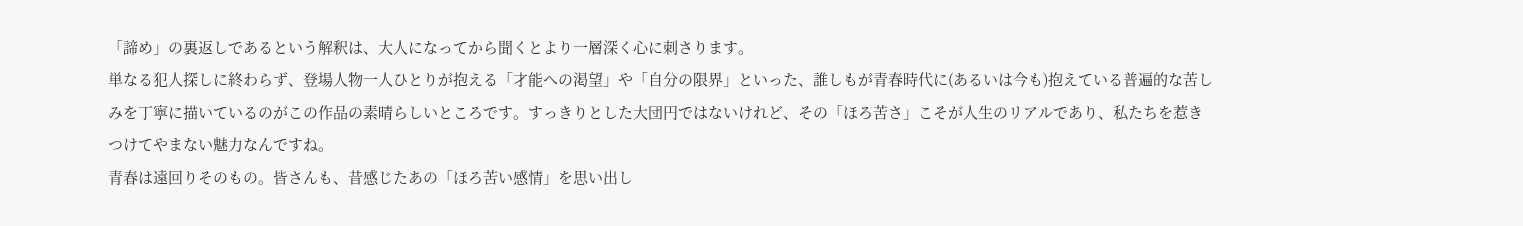「諦め」の裏返しであるという解釈は、大人になってから聞くとより一層深く心に刺さります。
単なる犯人探しに終わらず、登場人物一人ひとりが抱える「才能への渇望」や「自分の限界」といった、誰しもが青春時代に(あるいは今も)抱えている普遍的な苦しみを丁寧に描いているのがこの作品の素晴らしいところです。すっきりとした大団円ではないけれど、その「ほろ苦さ」こそが人生のリアルであり、私たちを惹きつけてやまない魅力なんですね。
青春は遠回りそのもの。皆さんも、昔感じたあの「ほろ苦い感情」を思い出し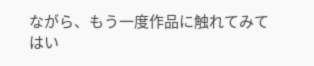ながら、もう一度作品に触れてみてはい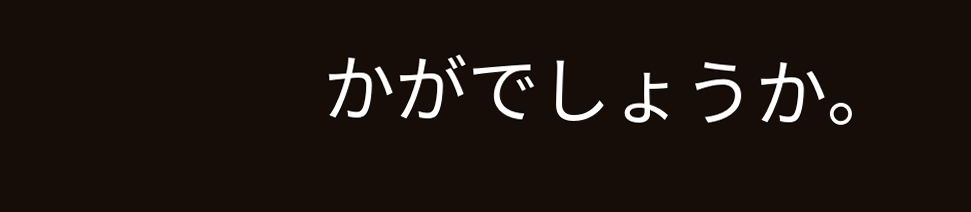かがでしょうか。